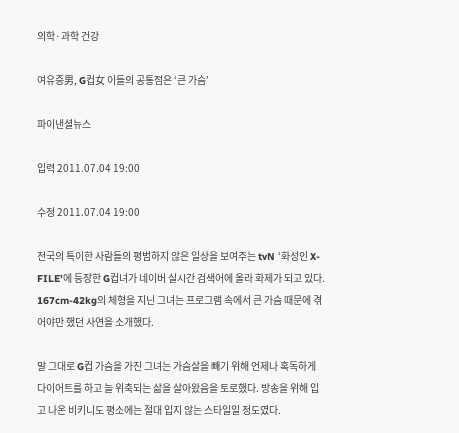의학·과학 건강

여유증男, G컵女 이들의 공통점은 ‘큰 가슴’

파이낸셜뉴스

입력 2011.07.04 19:00

수정 2011.07.04 19:00

전국의 특이한 사람들의 평범하지 않은 일상을 보여주는 tvN ‘화성인 X-FILE’에 등장한 G컵녀가 네이버 실시간 검색어에 올라 화제가 되고 있다. 167cm-42kg의 체형을 지닌 그녀는 프로그램 속에서 큰 가슴 때문에 겪어야만 했던 사연을 소개했다.

말 그대로 G컵 가슴을 가진 그녀는 가슴살을 빼기 위해 언제나 혹독하게 다이어트를 하고 늘 위축되는 삶을 살아왔음을 토로했다. 방송을 위해 입고 나온 비키니도 평소에는 절대 입지 않는 스타일일 정도였다.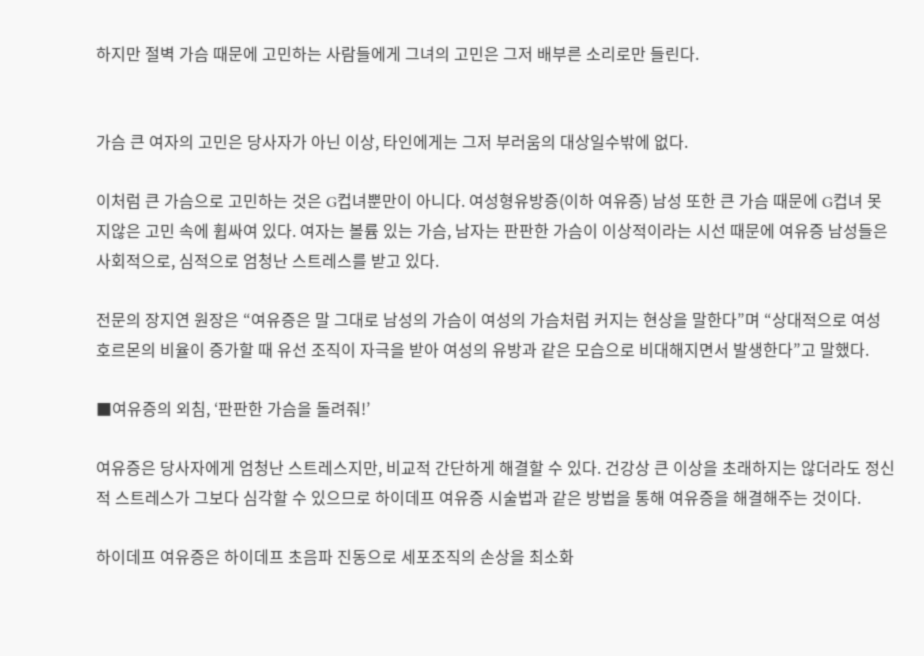하지만 절벽 가슴 때문에 고민하는 사람들에게 그녀의 고민은 그저 배부른 소리로만 들린다.


가슴 큰 여자의 고민은 당사자가 아닌 이상, 타인에게는 그저 부러움의 대상일수밖에 없다.

이처럼 큰 가슴으로 고민하는 것은 G컵녀뿐만이 아니다. 여성형유방증(이하 여유증) 남성 또한 큰 가슴 때문에 G컵녀 못지않은 고민 속에 휩싸여 있다. 여자는 볼륨 있는 가슴, 남자는 판판한 가슴이 이상적이라는 시선 때문에 여유증 남성들은 사회적으로, 심적으로 엄청난 스트레스를 받고 있다.

전문의 장지연 원장은 “여유증은 말 그대로 남성의 가슴이 여성의 가슴처럼 커지는 현상을 말한다”며 “상대적으로 여성호르몬의 비율이 증가할 때 유선 조직이 자극을 받아 여성의 유방과 같은 모습으로 비대해지면서 발생한다”고 말했다.

■여유증의 외침, ‘판판한 가슴을 돌려줘!’

여유증은 당사자에게 엄청난 스트레스지만, 비교적 간단하게 해결할 수 있다. 건강상 큰 이상을 초래하지는 않더라도 정신적 스트레스가 그보다 심각할 수 있으므로 하이데프 여유증 시술법과 같은 방법을 통해 여유증을 해결해주는 것이다.

하이데프 여유증은 하이데프 초음파 진동으로 세포조직의 손상을 최소화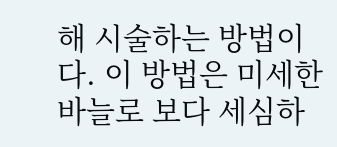해 시술하는 방법이다. 이 방법은 미세한 바늘로 보다 세심하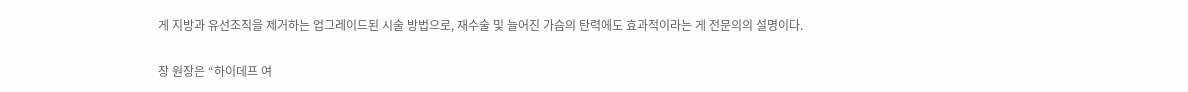게 지방과 유선조직을 제거하는 업그레이드된 시술 방법으로, 재수술 및 늘어진 가슴의 탄력에도 효과적이라는 게 전문의의 설명이다.

장 원장은 “하이데프 여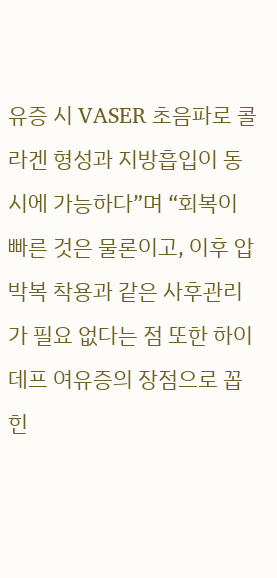유증 시 VASER 초음파로 콜라겐 형성과 지방흡입이 동시에 가능하다”며 “회복이 빠른 것은 물론이고, 이후 압박복 착용과 같은 사후관리가 필요 없다는 점 또한 하이데프 여유증의 장점으로 꼽힌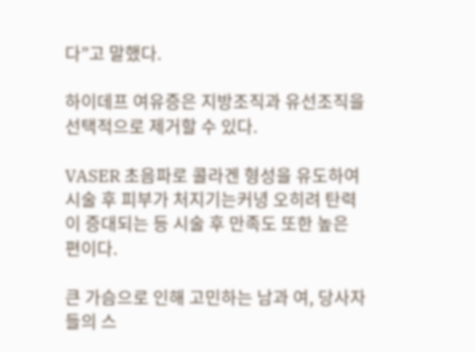다”고 말했다.

하이데프 여유증은 지방조직과 유선조직을 선택적으로 제거할 수 있다.

VASER 초음파로 콜라겐 형성을 유도하여 시술 후 피부가 처지기는커녕 오히려 탄력이 증대되는 등 시술 후 만족도 또한 높은 편이다.

큰 가슴으로 인해 고민하는 남과 여, 당사자들의 스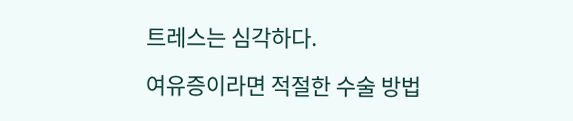트레스는 심각하다.

여유증이라면 적절한 수술 방법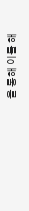을 통해 이를 해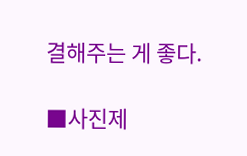결해주는 게 좋다.

■사진제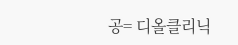공= 디올클리닉